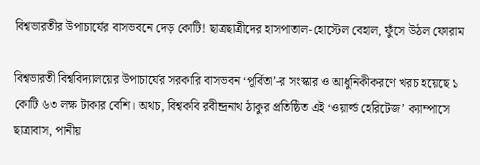বিশ্বভারতীর উপাচার্যের বাসভবনে দেড় কোটি! ছাত্রছাত্রীদের হাসপাতাল-হোস্টেল বেহাল, ফুঁসে উঠল ফোরাম

বিশ্বভারতী বিশ্ববিদ্যালয়ের উপাচার্যের সরকারি বাসভবন ‘পূর্বিতা’-র সংস্কার ও আধুনিকীকরণে খরচ হয়েছে ১ কোটি ৬৩ লক্ষ টাকার বেশি। অথচ, বিশ্বকবি রবীন্দ্রনাথ ঠাকুর প্রতিষ্ঠিত এই ‘ওয়ার্ল্ড হেরিটেজ’ ক্যাম্পাসে ছাত্রাবাস, পানীয়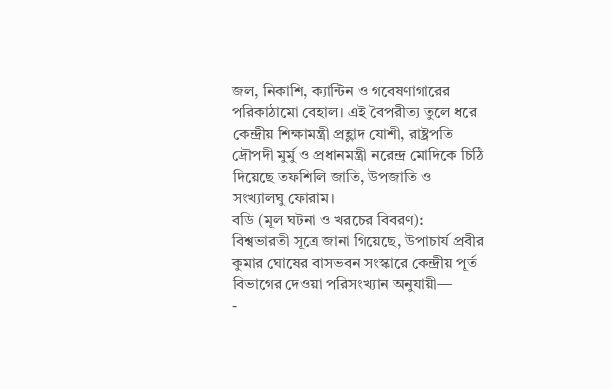জল, নিকাশি, ক্যান্টিন ও গবেষণাগারের পরিকাঠামো বেহাল। এই বৈপরীত্য তুলে ধরে কেন্দ্রীয় শিক্ষামন্ত্রী প্রহ্লাদ যোশী, রাষ্ট্রপতি দ্রৌপদী মুর্মু ও প্রধানমন্ত্রী নরেন্দ্র মোদিকে চিঠি দিয়েছে তফশিলি জাতি, উপজাতি ও সংখ্যালঘু ফোরাম।
বডি (মূল ঘটনা ও খরচের বিবরণ):
বিশ্বভারতী সূত্রে জানা গিয়েছে, উপাচার্য প্রবীর কুমার ঘোষের বাসভবন সংস্কারে কেন্দ্রীয় পূর্ত বিভাগের দেওয়া পরিসংখ্যান অনুযায়ী—
-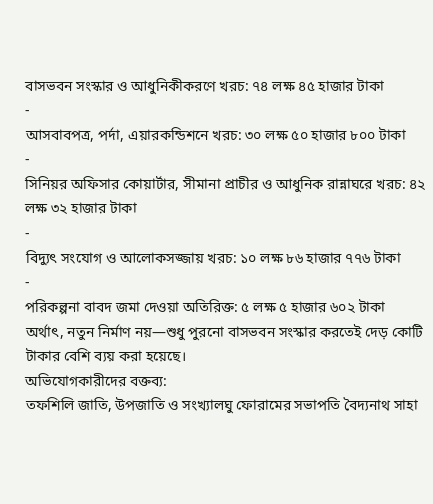বাসভবন সংস্কার ও আধুনিকীকরণে খরচ: ৭৪ লক্ষ ৪৫ হাজার টাকা
-
আসবাবপত্র, পর্দা, এয়ারকন্ডিশনে খরচ: ৩০ লক্ষ ৫০ হাজার ৮০০ টাকা
-
সিনিয়র অফিসার কোয়ার্টার, সীমানা প্রাচীর ও আধুনিক রান্নাঘরে খরচ: ৪২ লক্ষ ৩২ হাজার টাকা
-
বিদ্যুৎ সংযোগ ও আলোকসজ্জায় খরচ: ১০ লক্ষ ৮৬ হাজার ৭৭৬ টাকা
-
পরিকল্পনা বাবদ জমা দেওয়া অতিরিক্ত: ৫ লক্ষ ৫ হাজার ৬০২ টাকা
অর্থাৎ, নতুন নির্মাণ নয়—শুধু পুরনো বাসভবন সংস্কার করতেই দেড় কোটি টাকার বেশি ব্যয় করা হয়েছে।
অভিযোগকারীদের বক্তব্য:
তফশিলি জাতি, উপজাতি ও সংখ্যালঘু ফোরামের সভাপতি বৈদ্যনাথ সাহা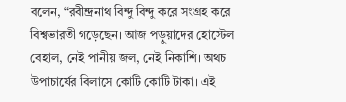বলেন, “রবীন্দ্রনাথ বিন্দু বিন্দু করে সংগ্রহ করে বিশ্বভারতী গড়েছেন। আজ পড়ুয়াদের হোস্টেল বেহাল, নেই পানীয় জল, নেই নিকাশি। অথচ উপাচার্যের বিলাসে কোটি কোটি টাকা। এই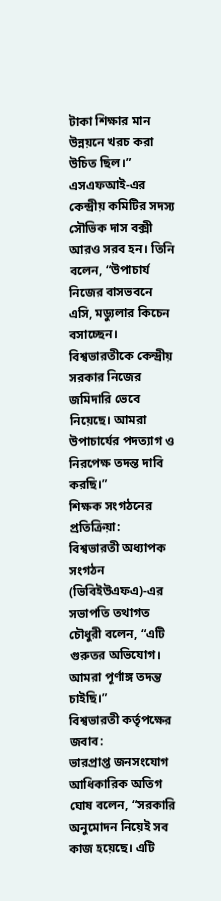টাকা শিক্ষার মান উন্নয়নে খরচ করা উচিত ছিল।”
এসএফআই-এর কেন্দ্রীয় কমিটির সদস্য সৌভিক দাস বক্সী আরও সরব হন। তিনি বলেন, “উপাচার্য নিজের বাসভবনে এসি, মড্যুলার কিচেন বসাচ্ছেন। বিশ্বভারতীকে কেন্দ্রীয় সরকার নিজের জমিদারি ভেবে নিয়েছে। আমরা উপাচার্যের পদত্যাগ ও নিরপেক্ষ তদন্ত দাবি করছি।”
শিক্ষক সংগঠনের প্রতিক্রিয়া:
বিশ্বভারতী অধ্যাপক সংগঠন (ভিবিইউএফএ)-এর সভাপতি তথাগত চৌধুরী বলেন, “এটি গুরুতর অভিযোগ। আমরা পূর্ণাঙ্গ তদন্ত চাইছি।”
বিশ্বভারতী কর্তৃপক্ষের জবাব:
ভারপ্রাপ্ত জনসংযোগ আধিকারিক অতিগ ঘোষ বলেন, “সরকারি অনুমোদন নিয়েই সব কাজ হয়েছে। এটি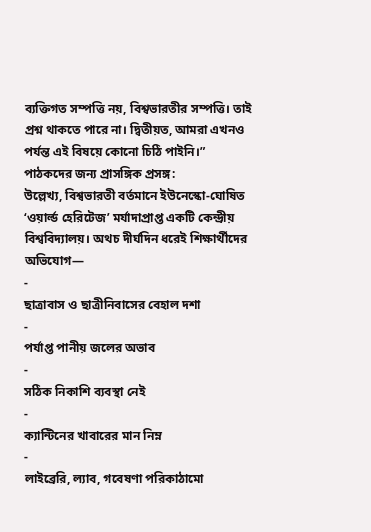ব্যক্তিগত সম্পত্তি নয়, বিশ্বভারতীর সম্পত্তি। তাই প্রশ্ন থাকতে পারে না। দ্বিতীয়ত, আমরা এখনও পর্যন্ত এই বিষয়ে কোনো চিঠি পাইনি।”
পাঠকদের জন্য প্রাসঙ্গিক প্রসঙ্গ:
উল্লেখ্য, বিশ্বভারতী বর্তমানে ইউনেস্কো-ঘোষিত ‘ওয়ার্ল্ড হেরিটেজ’ মর্যাদাপ্রাপ্ত একটি কেন্দ্রীয় বিশ্ববিদ্যালয়। অথচ দীর্ঘদিন ধরেই শিক্ষার্থীদের অভিযোগ—
-
ছাত্রাবাস ও ছাত্রীনিবাসের বেহাল দশা
-
পর্যাপ্ত পানীয় জলের অভাব
-
সঠিক নিকাশি ব্যবস্থা নেই
-
ক্যান্টিনের খাবারের মান নিম্ন
-
লাইব্রেরি, ল্যাব, গবেষণা পরিকাঠামো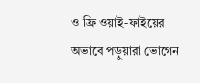ও ফ্রি ওয়াই-ফাইয়ের অভাবে পড়ুয়ারা ভোগেন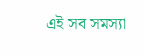এই সব সমস্যা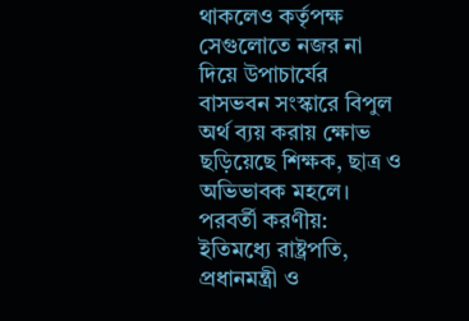থাকলেও কর্তৃপক্ষ সেগুলোতে নজর না দিয়ে উপাচার্যের বাসভবন সংস্কারে বিপুল অর্থ ব্যয় করায় ক্ষোভ ছড়িয়েছে শিক্ষক, ছাত্র ও অভিভাবক মহলে।
পরবর্তী করণীয়:
ইতিমধ্যে রাষ্ট্রপতি, প্রধানমন্ত্রী ও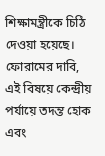শিক্ষামন্ত্রীকে চিঠি দেওয়া হয়েছে। ফোরামের দাবি, এই বিষয়ে কেন্দ্রীয় পর্যায়ে তদন্ত হোক এবং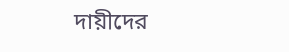দায়ীদের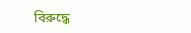বিরুদ্ধে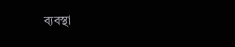ব্যবস্থা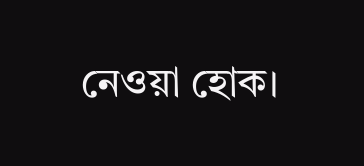নেওয়া হোক।